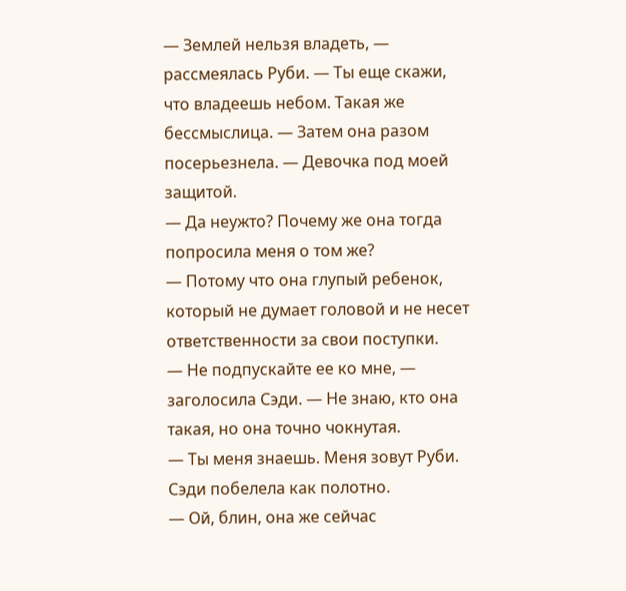— Землей нельзя владеть, — рассмеялась Руби. — Ты еще скажи, что владеешь небом. Такая же бессмыслица. — Затем она разом посерьезнела. — Девочка под моей защитой.
— Да неужто? Почему же она тогда попросила меня о том же?
— Потому что она глупый ребенок, который не думает головой и не несет ответственности за свои поступки.
— Не подпускайте ее ко мне, — заголосила Сэди. — Не знаю, кто она такая, но она точно чокнутая.
— Ты меня знаешь. Меня зовут Руби.
Сэди побелела как полотно.
— Ой, блин, она же сейчас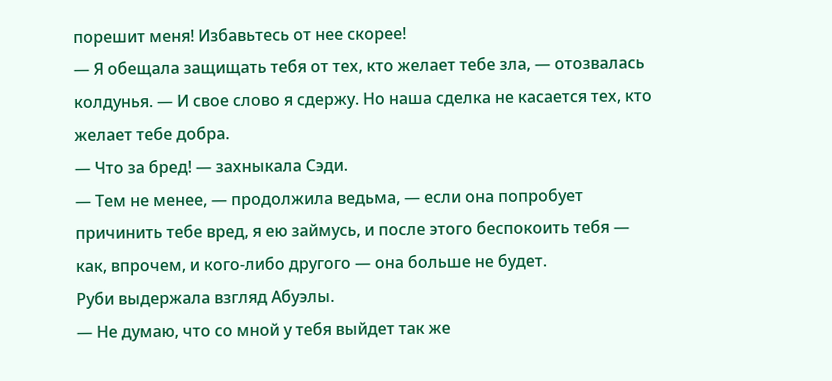порешит меня! Избавьтесь от нее скорее!
— Я обещала защищать тебя от тех, кто желает тебе зла, — отозвалась колдунья. — И свое слово я сдержу. Но наша сделка не касается тех, кто желает тебе добра.
— Что за бред! — захныкала Сэди.
— Тем не менее, — продолжила ведьма, — если она попробует причинить тебе вред, я ею займусь, и после этого беспокоить тебя — как, впрочем, и кого-либо другого — она больше не будет.
Руби выдержала взгляд Абуэлы.
— Не думаю, что со мной у тебя выйдет так же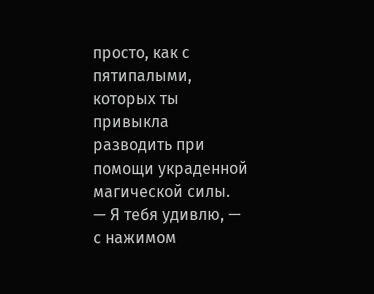просто, как с пятипалыми, которых ты привыкла разводить при помощи украденной магической силы.
— Я тебя удивлю, — с нажимом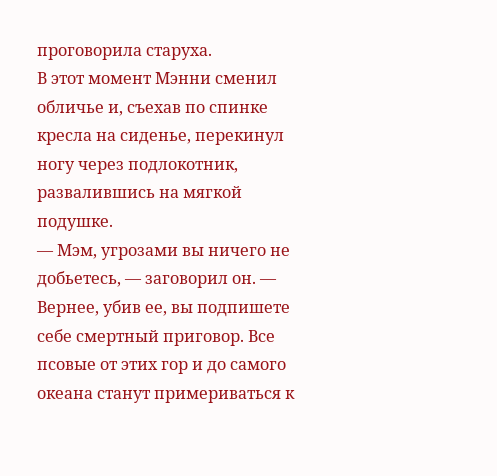проговорила старуха.
В этот момент Мэнни сменил обличье и, съехав по спинке кресла на сиденье, перекинул ногу через подлокотник, развалившись на мягкой подушке.
— Мэм, угрозами вы ничего не добьетесь, — заговорил он. — Вернее, убив ее, вы подпишете себе смертный приговор. Все псовые от этих гор и до самого океана станут примериваться к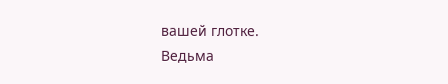вашей глотке.
Ведьма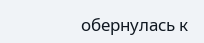обернулась к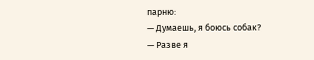парню:
— Думаешь, я боюсь собак?
— Разве я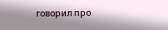говорил про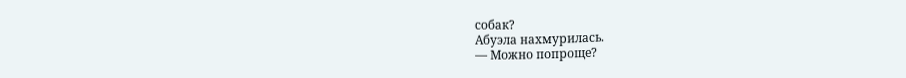собак?
Абуэла нахмурилась.
— Можно попроще?